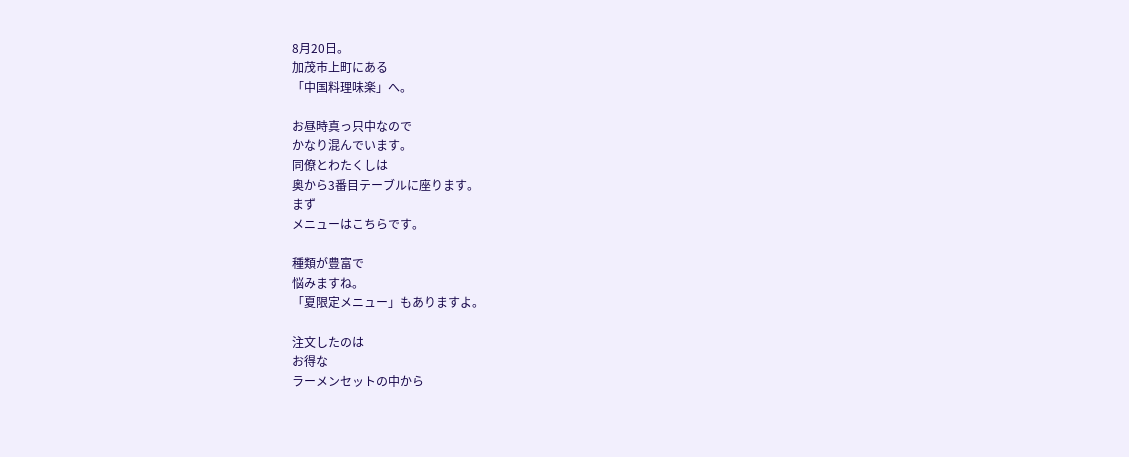8月20日。
加茂市上町にある
「中国料理味楽」へ。

お昼時真っ只中なので
かなり混んでいます。
同僚とわたくしは
奥から3番目テーブルに座ります。
まず
メニューはこちらです。

種類が豊富で
悩みますね。
「夏限定メニュー」もありますよ。

注文したのは
お得な
ラーメンセットの中から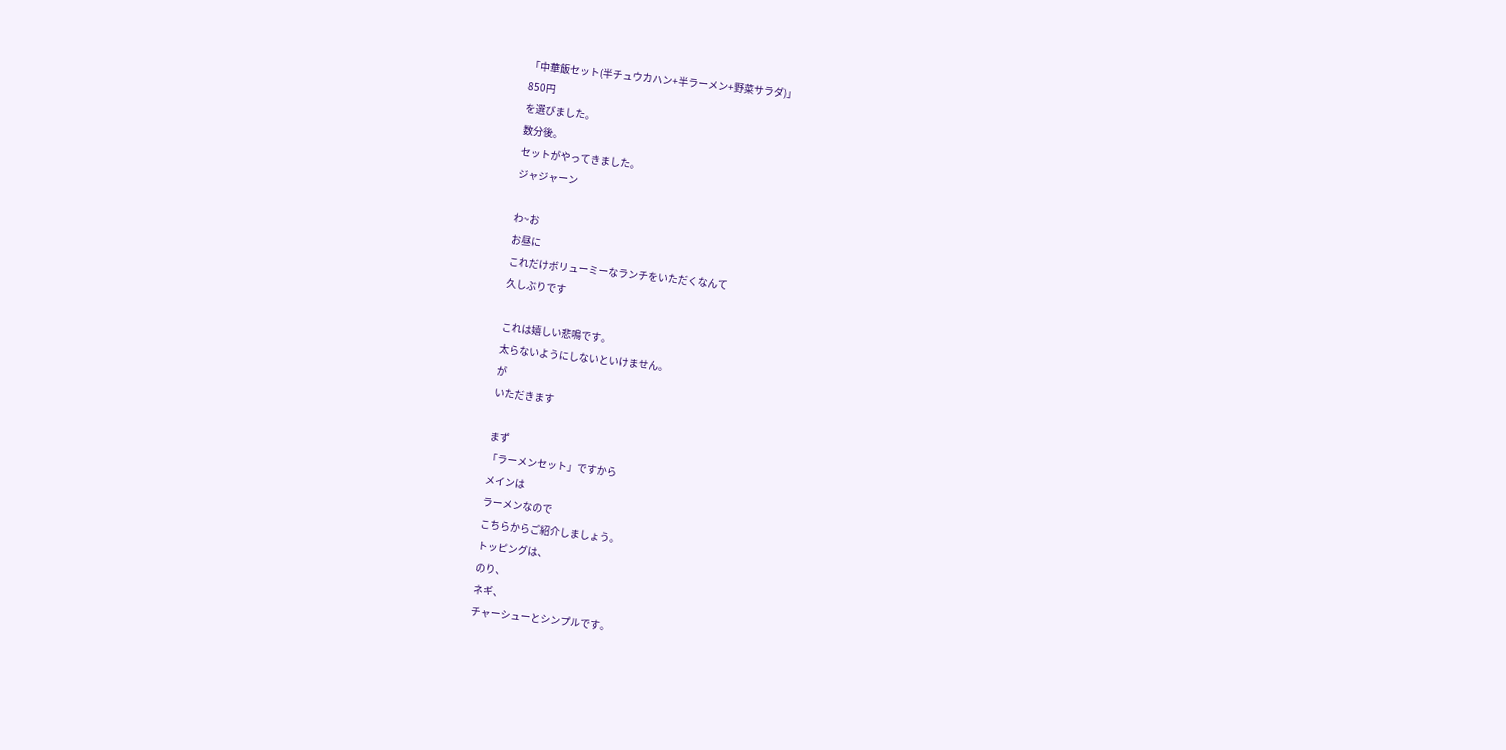「中華飯セット(半チュウカハン+半ラーメン+野菜サラダ)」
850円
を選びました。
数分後。
セットがやってきました。
ジャジャーン

わ~お
お昼に
これだけボリューミーなランチをいただくなんて
久しぶりです

これは嬉しい悲鳴です。
太らないようにしないといけません。
が
いただきます

まず
「ラーメンセット」ですから
メインは
ラーメンなので
こちらからご紹介しましょう。
トッピングは、
のり、
ネギ、
チャーシューとシンプルです。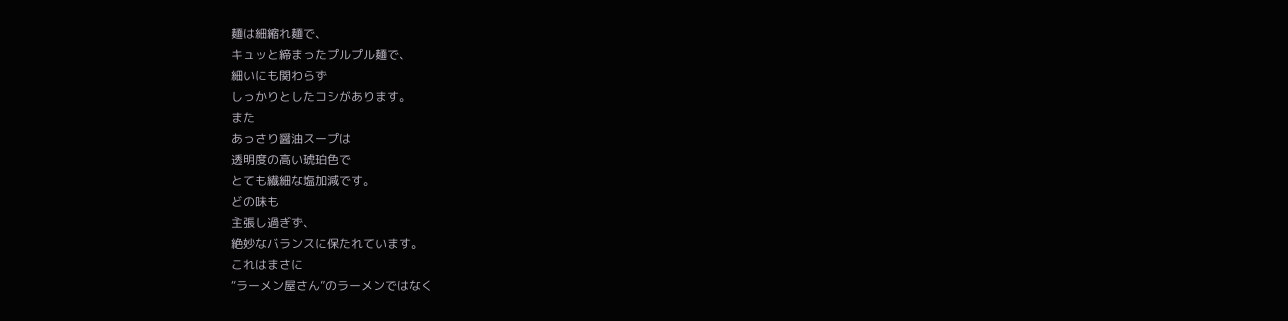麺は細縮れ麺で、
キュッと締まったプルプル麺で、
細いにも関わらず
しっかりとしたコシがあります。
また
あっさり醤油スープは
透明度の高い琥珀色で
とても繊細な塩加減です。
どの味も
主張し過ぎず、
絶妙なバランスに保たれています。
これはまさに
“ラーメン屋さん”のラーメンではなく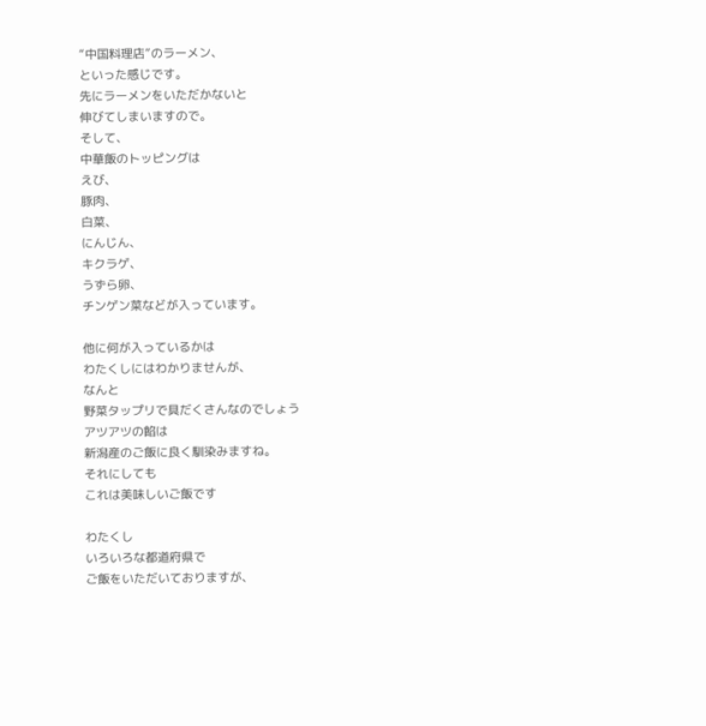“中国料理店”のラーメン、
といった感じです。
先にラーメンをいただかないと
伸びてしまいますので。
そして、
中華飯のトッピングは
えび、
豚肉、
白菜、
にんじん、
キクラゲ、
うずら卵、
チンゲン菜などが入っています。

他に何が入っているかは
わたくしにはわかりませんが、
なんと
野菜タップリで具だくさんなのでしょう
アツアツの餡は
新潟産のご飯に良く馴染みますね。
それにしても
これは美味しいご飯です

わたくし
いろいろな都道府県で
ご飯をいただいておりますが、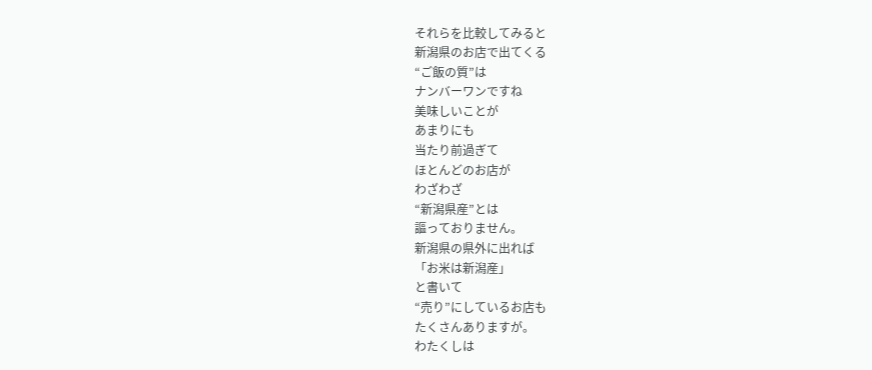それらを比較してみると
新潟県のお店で出てくる
“ご飯の質”は
ナンバーワンですね
美味しいことが
あまりにも
当たり前過ぎて
ほとんどのお店が
わざわざ
“新潟県産”とは
謳っておりません。
新潟県の県外に出れば
「お米は新潟産」
と書いて
“売り”にしているお店も
たくさんありますが。
わたくしは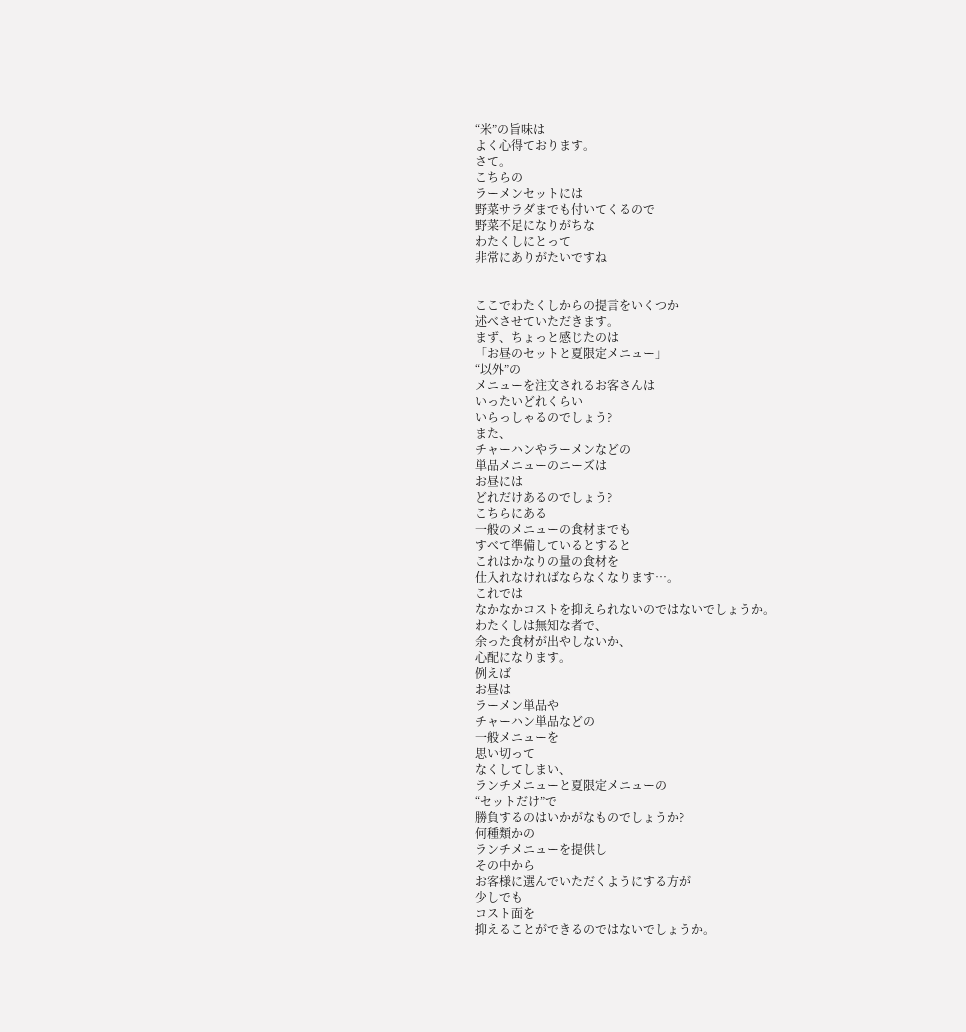“米”の旨味は
よく心得ております。
さて。
こちらの
ラーメンセットには
野菜サラダまでも付いてくるので
野菜不足になりがちな
わたくしにとって
非常にありがたいですね


ここでわたくしからの提言をいくつか
述べさせていただきます。
まず、ちょっと感じたのは
「お昼のセットと夏限定メニュー」
“以外”の
メニューを注文されるお客さんは
いったいどれくらい
いらっしゃるのでしょう?
また、
チャーハンやラーメンなどの
単品メニューのニーズは
お昼には
どれだけあるのでしょう?
こちらにある
一般のメニューの食材までも
すべて準備しているとすると
これはかなりの量の食材を
仕入れなければならなくなります…。
これでは
なかなかコストを抑えられないのではないでしょうか。
わたくしは無知な者で、
余った食材が出やしないか、
心配になります。
例えば
お昼は
ラーメン単品や
チャーハン単品などの
一般メニューを
思い切って
なくしてしまい、
ランチメニューと夏限定メニューの
“セットだけ”で
勝負するのはいかがなものでしょうか?
何種類かの
ランチメニューを提供し
その中から
お客様に選んでいただくようにする方が
少しでも
コスト面を
抑えることができるのではないでしょうか。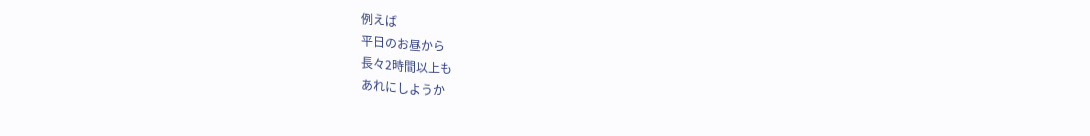例えば
平日のお昼から
長々2時間以上も
あれにしようか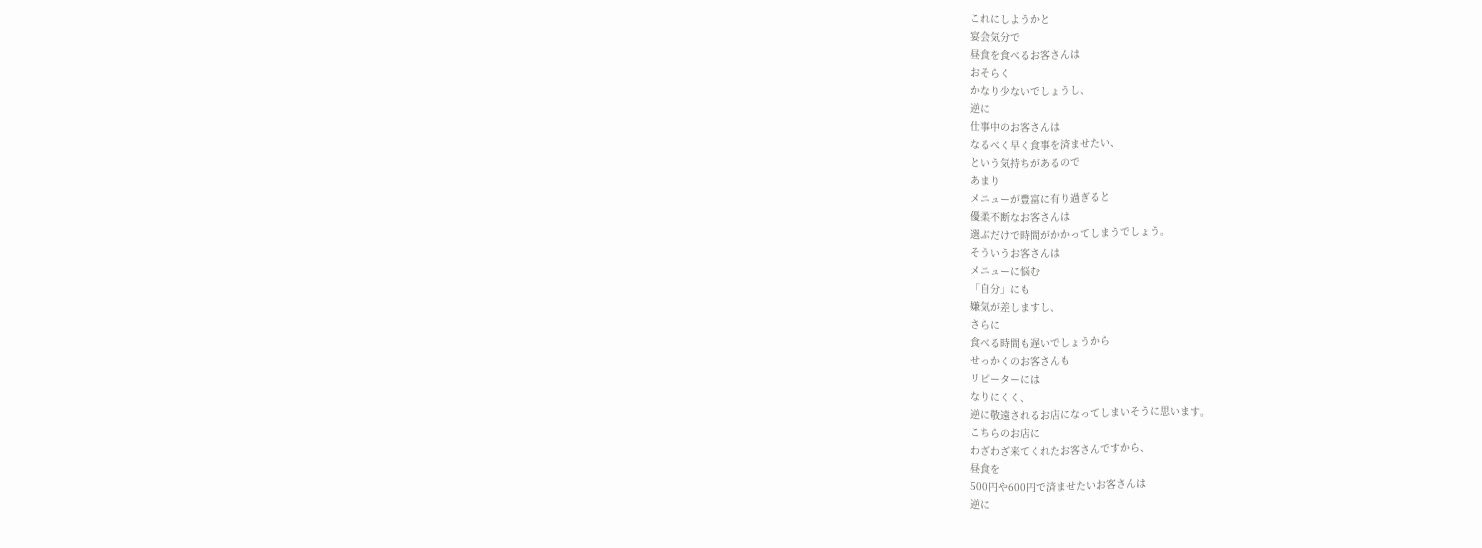これにしようかと
宴会気分で
昼食を食べるお客さんは
おそらく
かなり少ないでしょうし、
逆に
仕事中のお客さんは
なるべく早く食事を済ませたい、
という気持ちがあるので
あまり
メニューが豊富に有り過ぎると
優柔不断なお客さんは
選ぶだけで時間がかかってしまうでしょう。
そういうお客さんは
メニューに悩む
「自分」にも
嫌気が差しますし、
さらに
食べる時間も遅いでしょうから
せっかくのお客さんも
リピーターには
なりにくく、
逆に敬遠されるお店になってしまいそうに思います。
こちらのお店に
わざわざ来てくれたお客さんですから、
昼食を
500円や600円で済ませたいお客さんは
逆に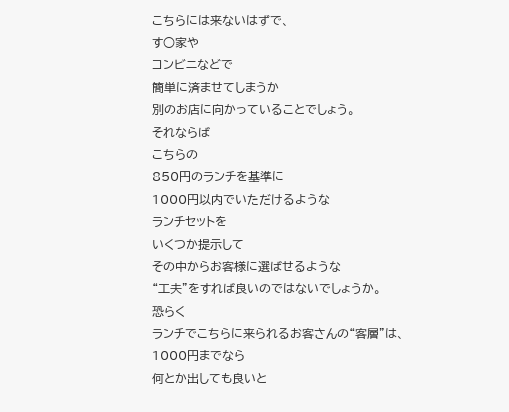こちらには来ないはずで、
す○家や
コンビニなどで
簡単に済ませてしまうか
別のお店に向かっていることでしょう。
それならば
こちらの
850円のランチを基準に
1000円以内でいただけるような
ランチセットを
いくつか提示して
その中からお客様に選ばせるような
“工夫”をすれば良いのではないでしょうか。
恐らく
ランチでこちらに来られるお客さんの“客層”は、
1000円までなら
何とか出しても良いと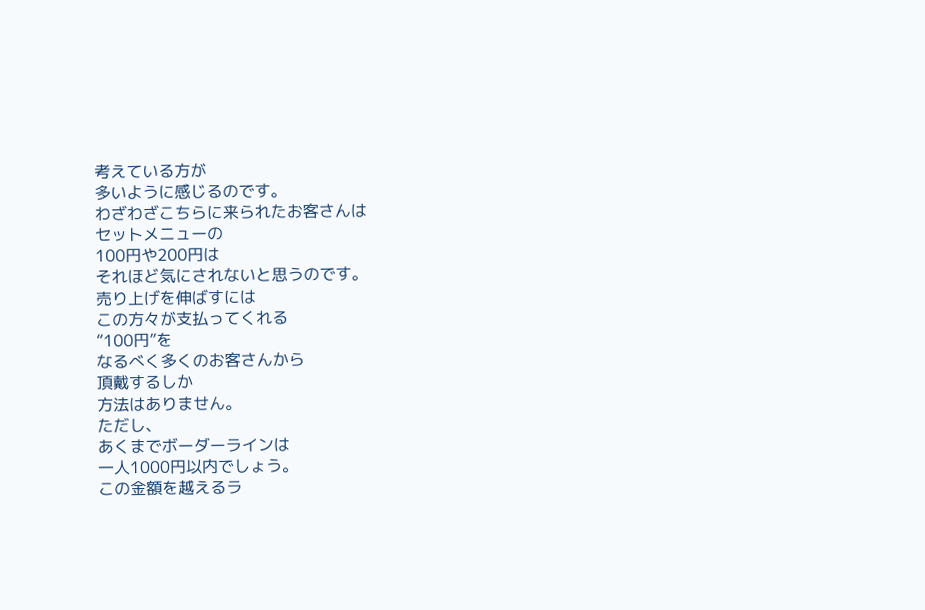考えている方が
多いように感じるのです。
わざわざこちらに来られたお客さんは
セットメニューの
100円や200円は
それほど気にされないと思うのです。
売り上げを伸ばすには
この方々が支払ってくれる
“100円”を
なるべく多くのお客さんから
頂戴するしか
方法はありません。
ただし、
あくまでボーダーラインは
一人1000円以内でしょう。
この金額を越えるラ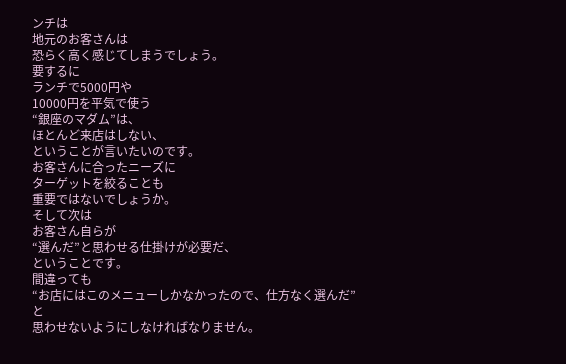ンチは
地元のお客さんは
恐らく高く感じてしまうでしょう。
要するに
ランチで5000円や
10000円を平気で使う
“銀座のマダム”は、
ほとんど来店はしない、
ということが言いたいのです。
お客さんに合ったニーズに
ターゲットを絞ることも
重要ではないでしょうか。
そして次は
お客さん自らが
“選んだ”と思わせる仕掛けが必要だ、
ということです。
間違っても
“お店にはこのメニューしかなかったので、仕方なく選んだ”
と
思わせないようにしなければなりません。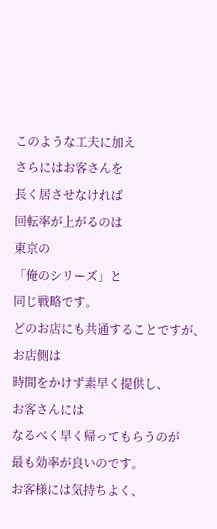このような工夫に加え
さらにはお客さんを
長く居させなければ
回転率が上がるのは
東京の
「俺のシリーズ」と
同じ戦略です。
どのお店にも共通することですが、
お店側は
時間をかけず素早く提供し、
お客さんには
なるべく早く帰ってもらうのが
最も効率が良いのです。
お客様には気持ちよく、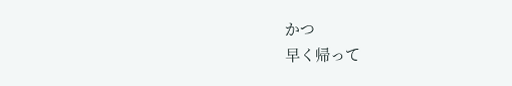かつ
早く帰って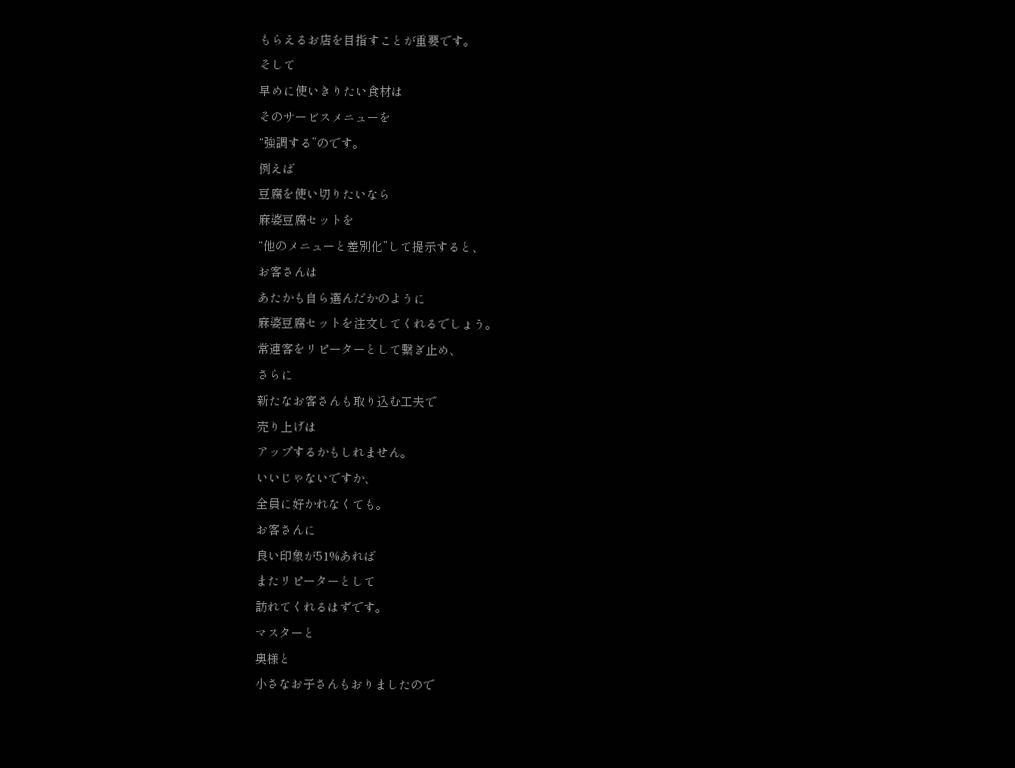もらえるお店を目指すことが重要です。
そして
早めに使いきりたい食材は
そのサービスメニューを
“強調する”のです。
例えば
豆腐を使い切りたいなら
麻婆豆腐セットを
“他のメニューと差別化”して提示すると、
お客さんは
あたかも自ら選んだかのように
麻婆豆腐セットを注文してくれるでしょう。
常連客をリピーターとして繋ぎ止め、
さらに
新たなお客さんも取り込む工夫で
売り上げは
アップするかもしれません。
いいじゃないですか、
全員に好かれなくても。
お客さんに
良い印象が51%あれば
またリピーターとして
訪れてくれるはずです。
マスターと
奥様と
小さなお子さんもおりましたので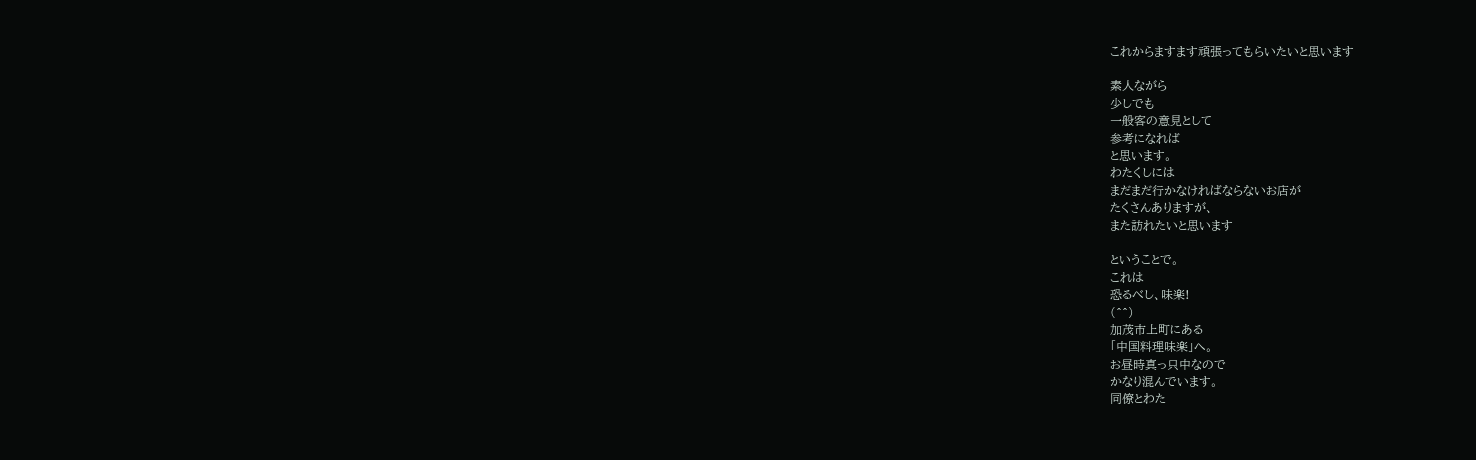これからますます頑張ってもらいたいと思います

素人ながら
少しでも
一般客の意見として
参考になれば
と思います。
わたくしには
まだまだ行かなければならないお店が
たくさんありますが、
また訪れたいと思います

ということで。
これは
恐るべし、味楽!
(^^)
加茂市上町にある
「中国料理味楽」へ。
お昼時真っ只中なので
かなり混んでいます。
同僚とわた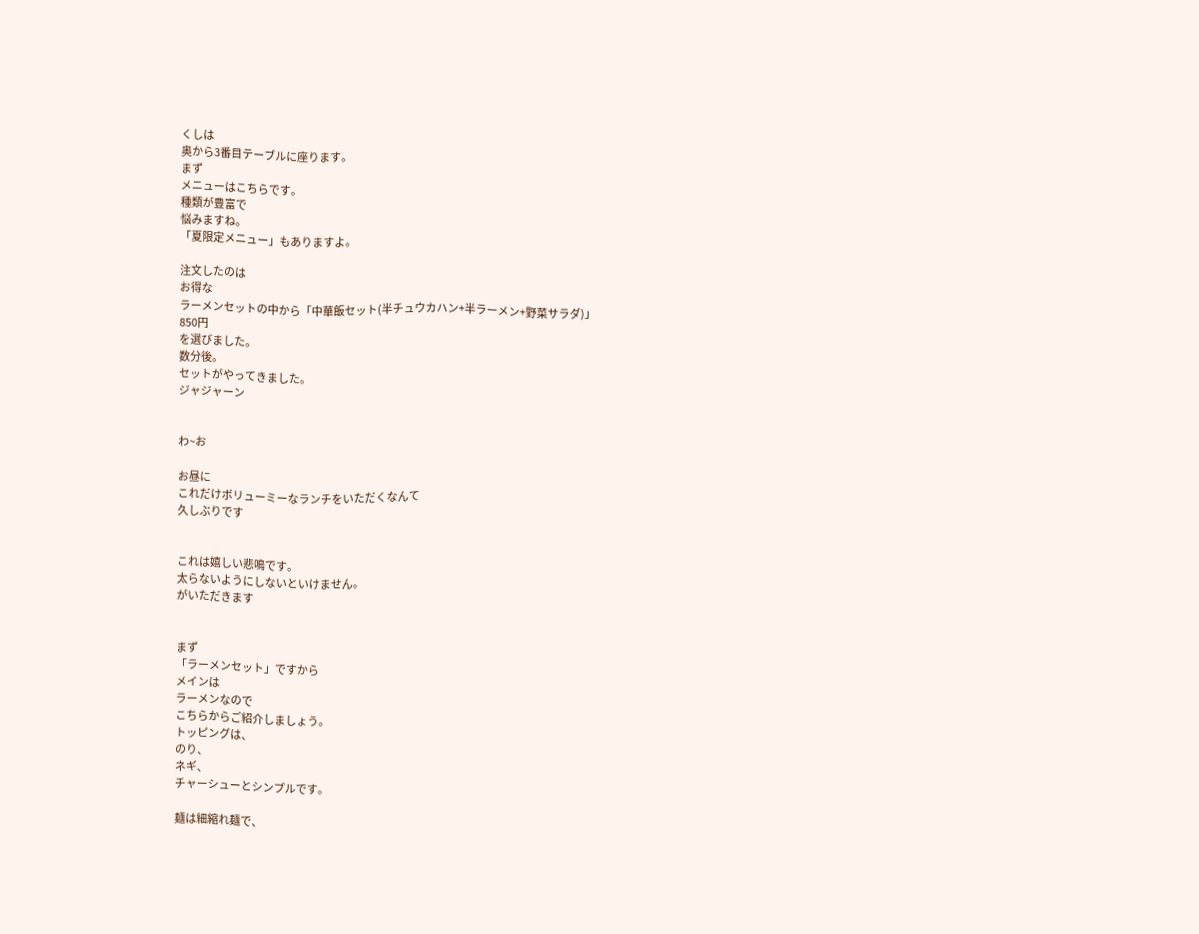くしは
奥から3番目テーブルに座ります。
まず
メニューはこちらです。
種類が豊富で
悩みますね。
「夏限定メニュー」もありますよ。

注文したのは
お得な
ラーメンセットの中から「中華飯セット(半チュウカハン+半ラーメン+野菜サラダ)」
850円
を選びました。
数分後。
セットがやってきました。
ジャジャーン


わ~お

お昼に
これだけボリューミーなランチをいただくなんて
久しぶりです


これは嬉しい悲鳴です。
太らないようにしないといけません。
がいただきます


まず
「ラーメンセット」ですから
メインは
ラーメンなので
こちらからご紹介しましょう。
トッピングは、
のり、
ネギ、
チャーシューとシンプルです。

麺は細縮れ麺で、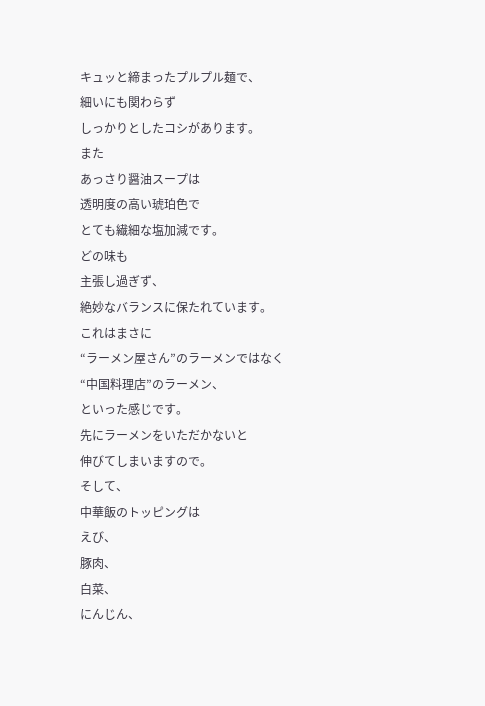キュッと締まったプルプル麺で、
細いにも関わらず
しっかりとしたコシがあります。
また
あっさり醤油スープは
透明度の高い琥珀色で
とても繊細な塩加減です。
どの味も
主張し過ぎず、
絶妙なバランスに保たれています。
これはまさに
“ラーメン屋さん”のラーメンではなく
“中国料理店”のラーメン、
といった感じです。
先にラーメンをいただかないと
伸びてしまいますので。
そして、
中華飯のトッピングは
えび、
豚肉、
白菜、
にんじん、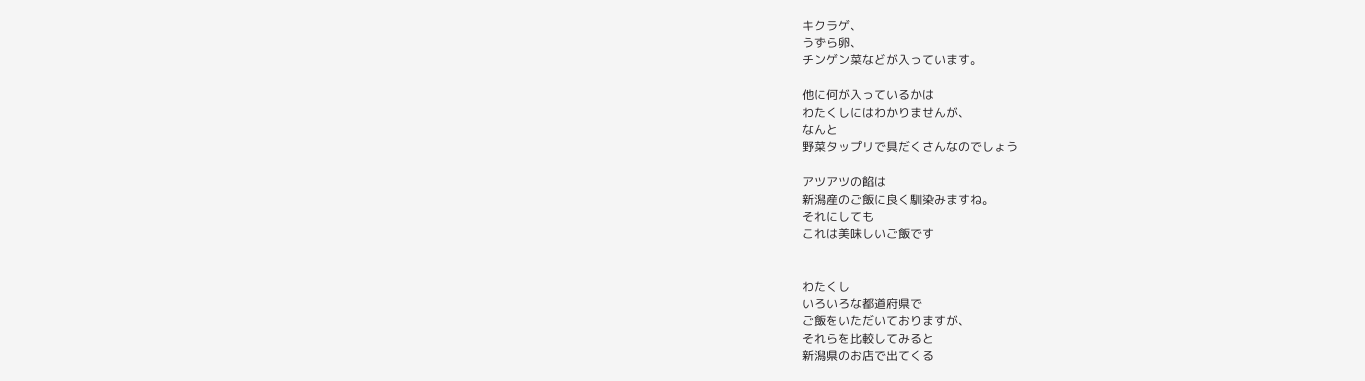キクラゲ、
うずら卵、
チンゲン菜などが入っています。

他に何が入っているかは
わたくしにはわかりませんが、
なんと
野菜タップリで具だくさんなのでしょう

アツアツの餡は
新潟産のご飯に良く馴染みますね。
それにしても
これは美味しいご飯です


わたくし
いろいろな都道府県で
ご飯をいただいておりますが、
それらを比較してみると
新潟県のお店で出てくる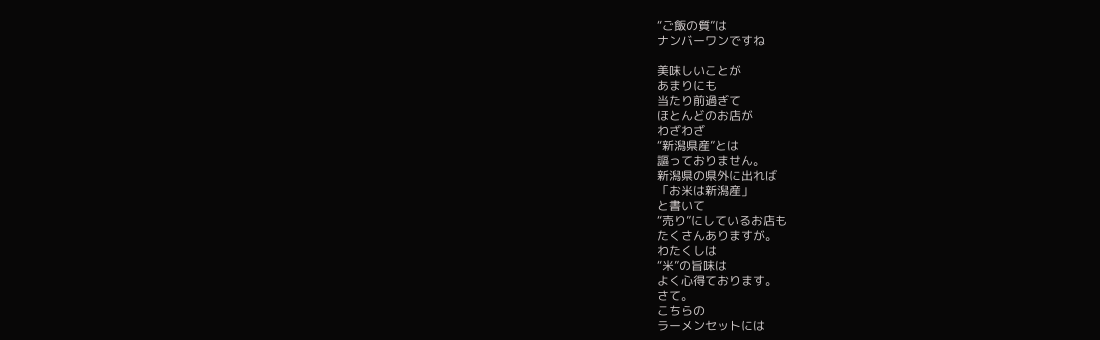“ご飯の質”は
ナンバーワンですね

美味しいことが
あまりにも
当たり前過ぎて
ほとんどのお店が
わざわざ
“新潟県産”とは
謳っておりません。
新潟県の県外に出れば
「お米は新潟産」
と書いて
“売り”にしているお店も
たくさんありますが。
わたくしは
“米”の旨味は
よく心得ております。
さて。
こちらの
ラーメンセットには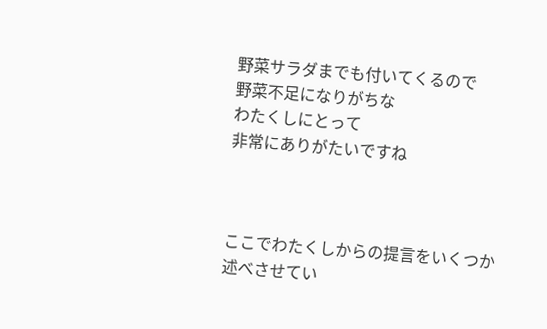野菜サラダまでも付いてくるので
野菜不足になりがちな
わたくしにとって
非常にありがたいですね



ここでわたくしからの提言をいくつか
述べさせてい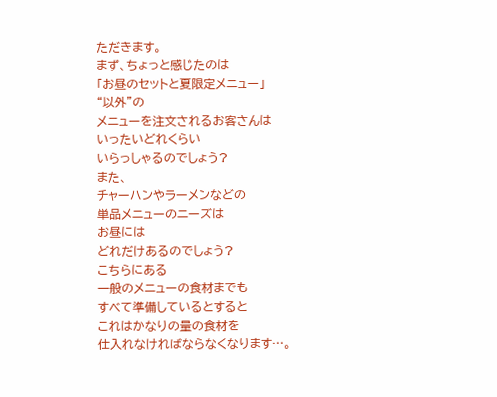ただきます。
まず、ちょっと感じたのは
「お昼のセットと夏限定メニュー」
“以外”の
メニューを注文されるお客さんは
いったいどれくらい
いらっしゃるのでしょう?
また、
チャーハンやラーメンなどの
単品メニューのニーズは
お昼には
どれだけあるのでしょう?
こちらにある
一般のメニューの食材までも
すべて準備しているとすると
これはかなりの量の食材を
仕入れなければならなくなります…。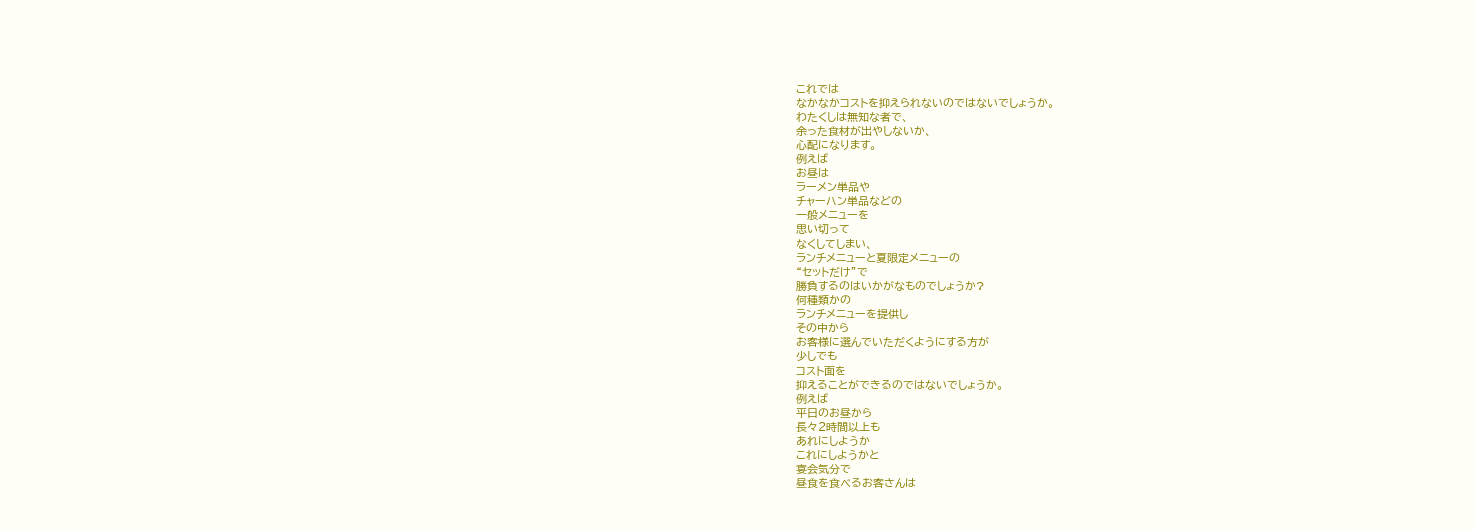これでは
なかなかコストを抑えられないのではないでしょうか。
わたくしは無知な者で、
余った食材が出やしないか、
心配になります。
例えば
お昼は
ラーメン単品や
チャーハン単品などの
一般メニューを
思い切って
なくしてしまい、
ランチメニューと夏限定メニューの
“セットだけ”で
勝負するのはいかがなものでしょうか?
何種類かの
ランチメニューを提供し
その中から
お客様に選んでいただくようにする方が
少しでも
コスト面を
抑えることができるのではないでしょうか。
例えば
平日のお昼から
長々2時間以上も
あれにしようか
これにしようかと
宴会気分で
昼食を食べるお客さんは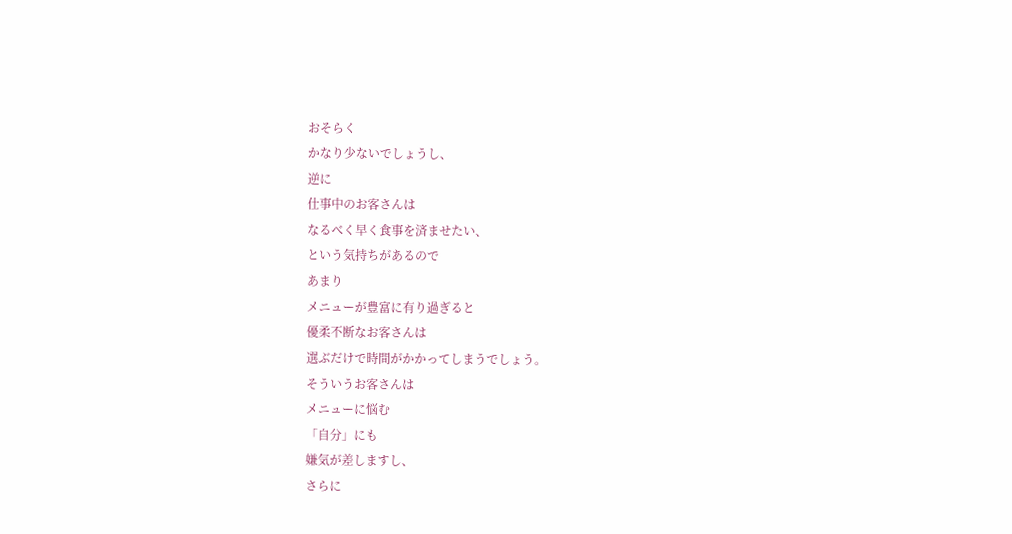おそらく
かなり少ないでしょうし、
逆に
仕事中のお客さんは
なるべく早く食事を済ませたい、
という気持ちがあるので
あまり
メニューが豊富に有り過ぎると
優柔不断なお客さんは
選ぶだけで時間がかかってしまうでしょう。
そういうお客さんは
メニューに悩む
「自分」にも
嫌気が差しますし、
さらに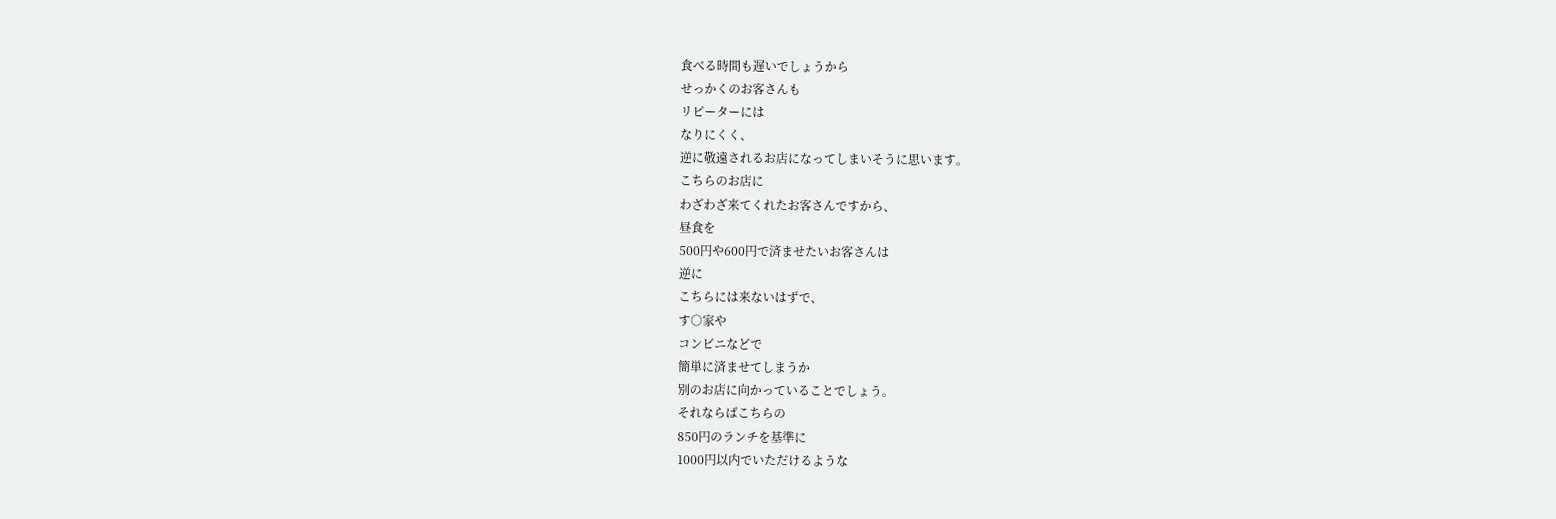食べる時間も遅いでしょうから
せっかくのお客さんも
リピーターには
なりにくく、
逆に敬遠されるお店になってしまいそうに思います。
こちらのお店に
わざわざ来てくれたお客さんですから、
昼食を
500円や600円で済ませたいお客さんは
逆に
こちらには来ないはずで、
す○家や
コンビニなどで
簡単に済ませてしまうか
別のお店に向かっていることでしょう。
それならばこちらの
850円のランチを基準に
1000円以内でいただけるような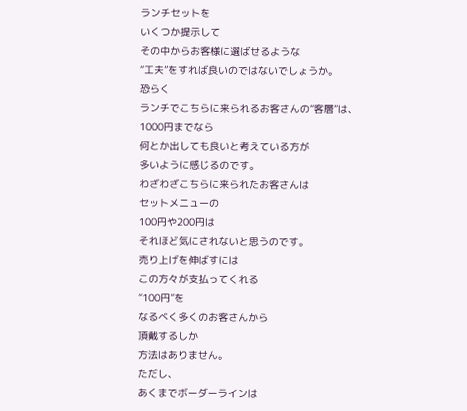ランチセットを
いくつか提示して
その中からお客様に選ばせるような
“工夫”をすれば良いのではないでしょうか。
恐らく
ランチでこちらに来られるお客さんの“客層”は、
1000円までなら
何とか出しても良いと考えている方が
多いように感じるのです。
わざわざこちらに来られたお客さんは
セットメニューの
100円や200円は
それほど気にされないと思うのです。
売り上げを伸ばすには
この方々が支払ってくれる
“100円”を
なるべく多くのお客さんから
頂戴するしか
方法はありません。
ただし、
あくまでボーダーラインは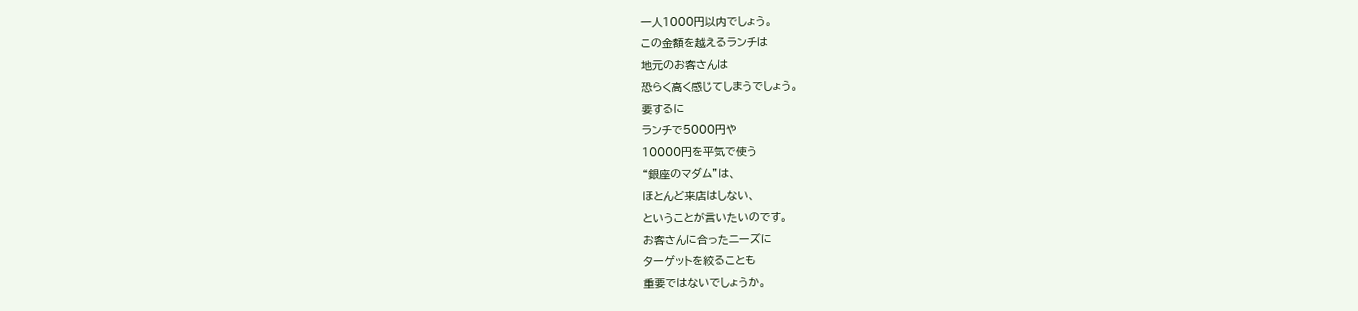一人1000円以内でしょう。
この金額を越えるランチは
地元のお客さんは
恐らく高く感じてしまうでしょう。
要するに
ランチで5000円や
10000円を平気で使う
“銀座のマダム”は、
ほとんど来店はしない、
ということが言いたいのです。
お客さんに合ったニーズに
ターゲットを絞ることも
重要ではないでしょうか。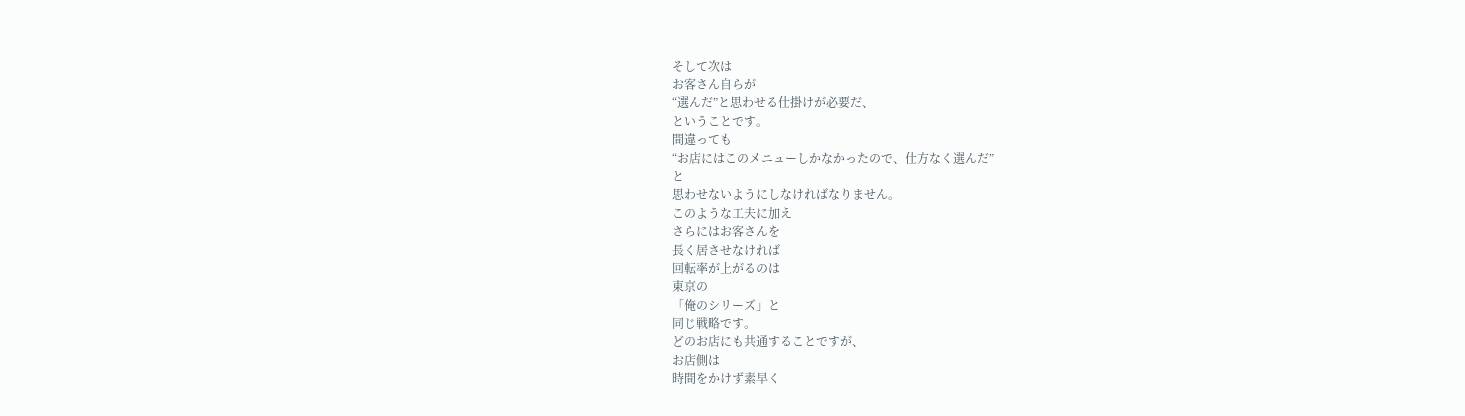そして次は
お客さん自らが
“選んだ”と思わせる仕掛けが必要だ、
ということです。
間違っても
“お店にはこのメニューしかなかったので、仕方なく選んだ”
と
思わせないようにしなければなりません。
このような工夫に加え
さらにはお客さんを
長く居させなければ
回転率が上がるのは
東京の
「俺のシリーズ」と
同じ戦略です。
どのお店にも共通することですが、
お店側は
時間をかけず素早く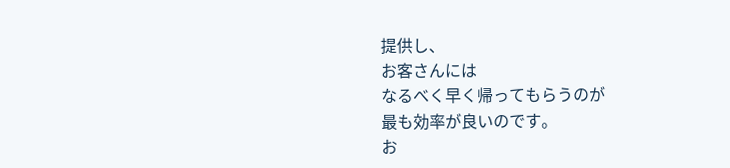提供し、
お客さんには
なるべく早く帰ってもらうのが
最も効率が良いのです。
お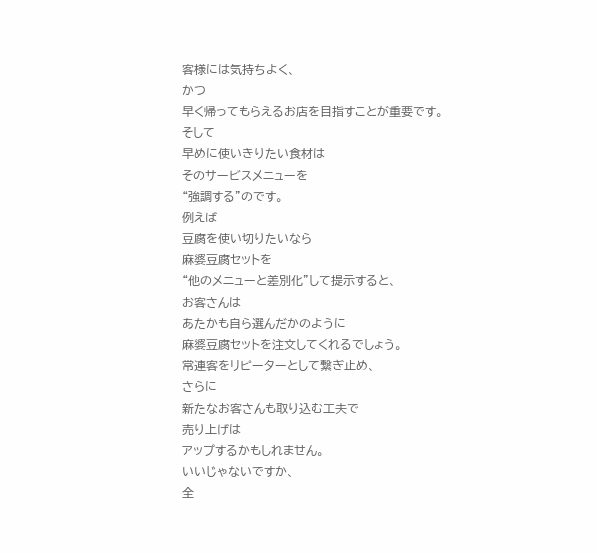客様には気持ちよく、
かつ
早く帰ってもらえるお店を目指すことが重要です。
そして
早めに使いきりたい食材は
そのサービスメニューを
“強調する”のです。
例えば
豆腐を使い切りたいなら
麻婆豆腐セットを
“他のメニューと差別化”して提示すると、
お客さんは
あたかも自ら選んだかのように
麻婆豆腐セットを注文してくれるでしょう。
常連客をリピーターとして繋ぎ止め、
さらに
新たなお客さんも取り込む工夫で
売り上げは
アップするかもしれません。
いいじゃないですか、
全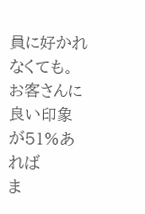員に好かれなくても。
お客さんに
良い印象が51%あれば
ま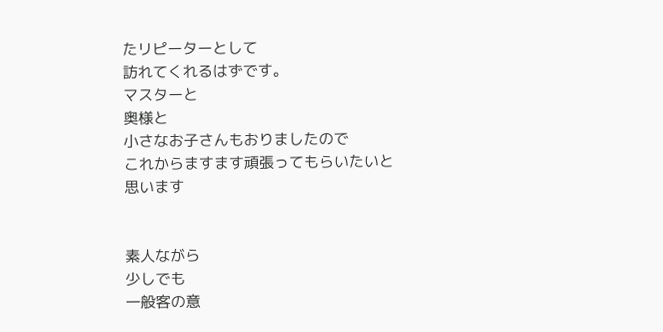たリピーターとして
訪れてくれるはずです。
マスターと
奥様と
小さなお子さんもおりましたので
これからますます頑張ってもらいたいと思います


素人ながら
少しでも
一般客の意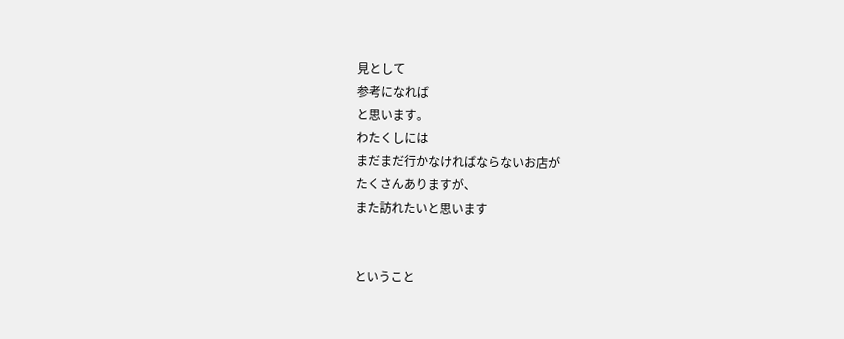見として
参考になれば
と思います。
わたくしには
まだまだ行かなければならないお店が
たくさんありますが、
また訪れたいと思います


ということ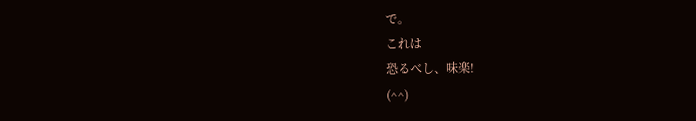で。
これは
恐るべし、味楽!
(^^)